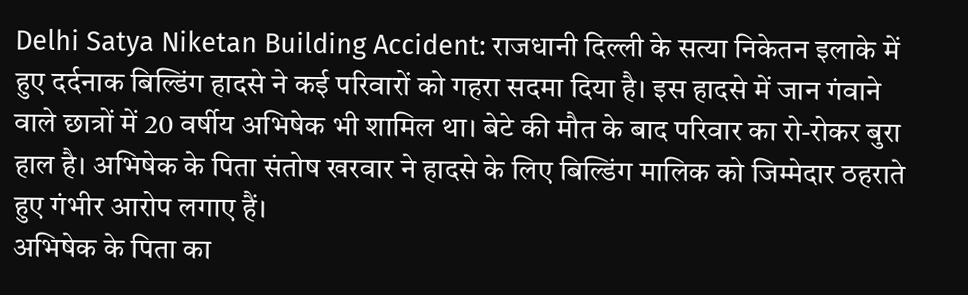Delhi Satya Niketan Building Accident: राजधानी दिल्ली के सत्या निकेतन इलाके में हुए दर्दनाक बिल्डिंग हादसे ने कई परिवारों को गहरा सदमा दिया है। इस हादसे में जान गंवाने वाले छात्रों में 20 वर्षीय अभिषेक भी शामिल था। बेटे की मौत के बाद परिवार का रो-रोकर बुरा हाल है। अभिषेक के पिता संतोष खरवार ने हादसे के लिए बिल्डिंग मालिक को जिम्मेदार ठहराते हुए गंभीर आरोप लगाए हैं।
अभिषेक के पिता का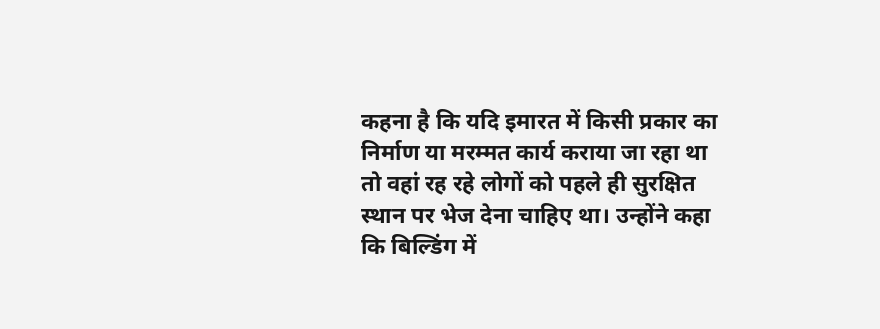कहना है कि यदि इमारत में किसी प्रकार का निर्माण या मरम्मत कार्य कराया जा रहा था तो वहां रह रहे लोगों को पहले ही सुरक्षित स्थान पर भेज देना चाहिए था। उन्होंने कहा कि बिल्डिंग में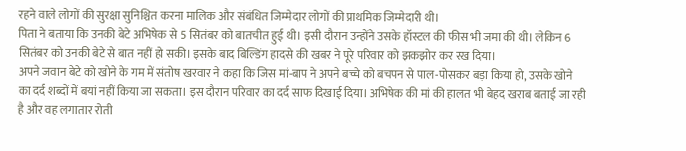रहने वाले लोगों की सुरक्षा सुनिश्चित करना मालिक और संबंधित जिम्मेदार लोगों की प्राथमिक जिम्मेदारी थी।
पिता ने बताया कि उनकी बेटे अभिषेक से 5 सितंबर को बातचीत हुई थी। इसी दौरान उन्होंने उसके हॉस्टल की फीस भी जमा की थी। लेकिन 6 सितंबर को उनकी बेटे से बात नहीं हो सकी। इसके बाद बिल्डिंग हादसे की खबर ने पूरे परिवार को झकझोर कर रख दिया।
अपने जवान बेटे को खोने के गम में संतोष खरवार ने कहा कि जिस मां-बाप ने अपने बच्चे को बचपन से पाल-पोसकर बड़ा किया हो, उसके खोने का दर्द शब्दों में बयां नहीं किया जा सकता। इस दौरान परिवार का दर्द साफ दिखाई दिया। अभिषेक की मां की हालत भी बेहद खराब बताई जा रही है और वह लगातार रोती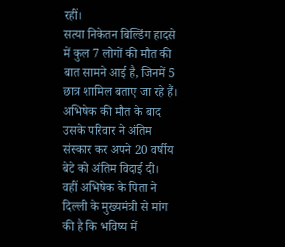रहीं।
सत्या निकेतन बिल्डिंग हादसे में कुल 7 लोगों की मौत की बात सामने आई है, जिनमें 5 छात्र शामिल बताए जा रहे हैं। अभिषेक की मौत के बाद उसके परिवार ने अंतिम संस्कार कर अपने 20 वर्षीय बेटे को अंतिम विदाई दी।
वहीं अभिषेक के पिता ने दिल्ली के मुख्यमंत्री से मांग की है कि भविष्य में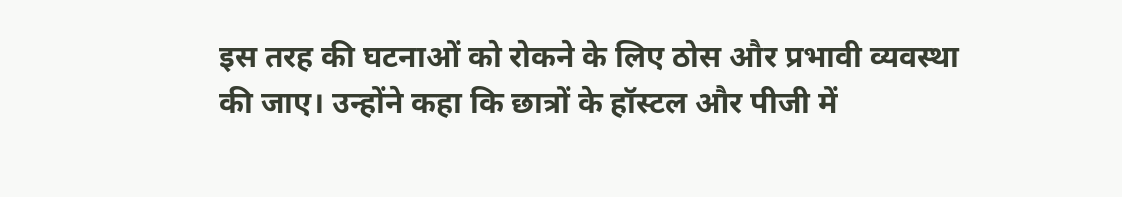इस तरह की घटनाओं को रोकने के लिए ठोस और प्रभावी व्यवस्था की जाए। उन्होंने कहा कि छात्रों के हॉस्टल और पीजी में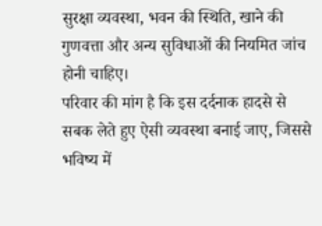सुरक्षा व्यवस्था, भवन की स्थिति, खाने की गुणवत्ता और अन्य सुविधाओं की नियमित जांच होनी चाहिए।
परिवार की मांग है कि इस दर्दनाक हादसे से सबक लेते हुए ऐसी व्यवस्था बनाई जाए, जिससे भविष्य में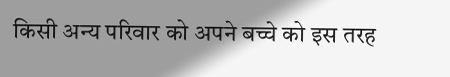किसी अन्य परिवार को अपने बच्चे को इस तरह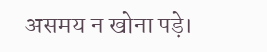असमय न खोना पड़े।